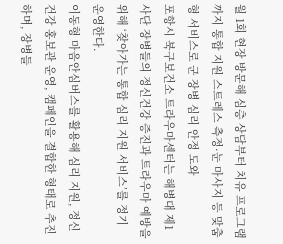월 1회 현장 방문해 심층 상담부터 치유 프로그램까지 통합 지원 스트레스 측정·눈 마사지 등 맞춤형 서비스로 군 장병 심리 안정 도와
포항시 북구보건소 트라우마센터는 해병대 제1사단 장병들의 정신건강 증진과 트라우마 예방을 위해 ‘찾아가는 통합 심리 지원 서비스’를 정기 운영한다.
이동형 마음안심버스를 활용해 심리 지원, 정신건강 홍보관 운영, 캠페인을 결합한 형태로 추진하며, 장병들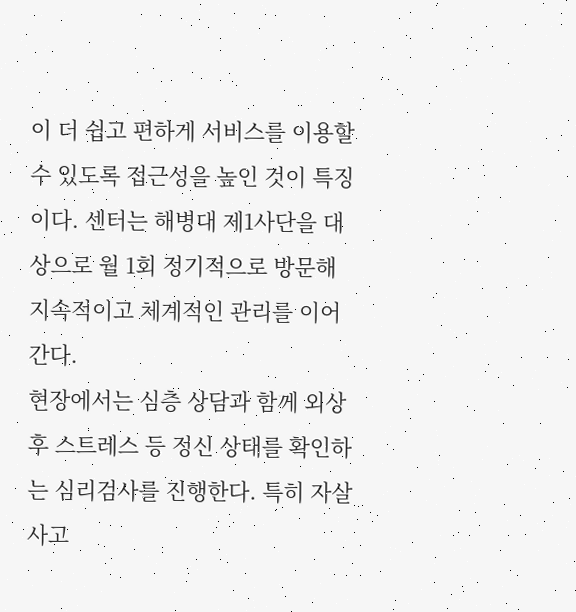이 더 쉽고 편하게 서비스를 이용할 수 있도록 접근성을 높인 것이 특징이다. 센터는 해병대 제1사단을 대상으로 월 1회 정기적으로 방문해 지속적이고 체계적인 관리를 이어간다.
현장에서는 심층 상담과 함께 외상 후 스트레스 등 정신 상태를 확인하는 심리검사를 진행한다. 특히 자살 사고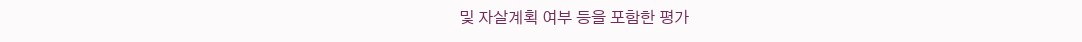및 자살계획 여부 등을 포함한 평가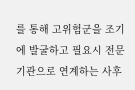를 통해 고위험군을 조기에 발굴하고 필요시 전문기관으로 연계하는 사후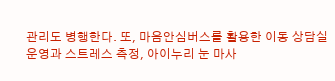관리도 병행한다. 또, 마음안심버스를 활용한 이동 상담실 운영과 스트레스 측정, 아이누리 눈 마사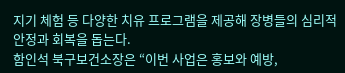지기 체험 등 다양한 치유 프로그램을 제공해 장병들의 심리적 안정과 회복을 돕는다.
함인석 북구보건소장은 “이번 사업은 홍보와 예방,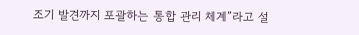조기 발견까지 포괄하는 통합 관리 체계”라고 설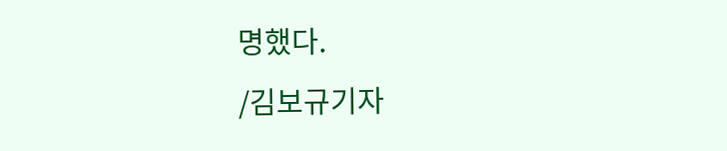명했다.
/김보규기자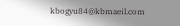kbogyu84@kbmaeil.com